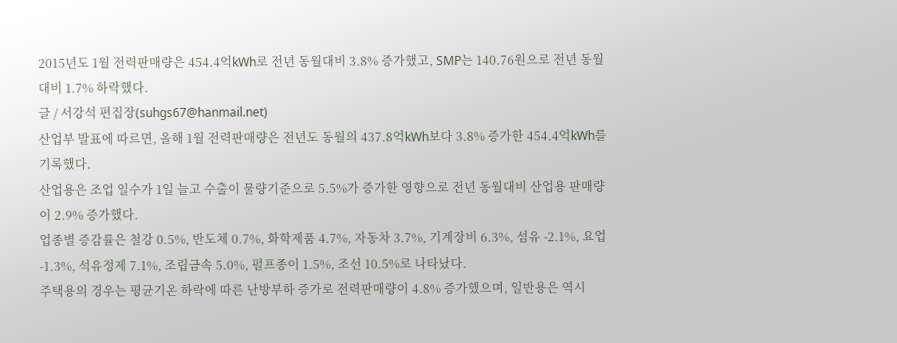2015년도 1월 전력판매량은 454.4억kWh로 전년 동월대비 3.8% 증가했고, SMP는 140.76원으로 전년 동월대비 1.7% 하락했다.
글 / 서강석 편집장(suhgs67@hanmail.net)
산업부 발표에 따르면, 올해 1월 전력판매량은 전년도 동월의 437.8억kWh보다 3.8% 증가한 454.4억kWh를 기록했다.
산업용은 조업 일수가 1일 늘고 수출이 물량기준으로 5.5%가 증가한 영향으로 전년 동월대비 산업용 판매량이 2.9% 증가했다.
업종별 증감률은 철강 0.5%, 반도체 0.7%, 화학제품 4.7%, 자동차 3.7%, 기계장비 6.3%, 섬유 -2.1%, 요업 -1.3%, 석유정제 7.1%, 조립금속 5.0%, 펄프종이 1.5%, 조선 10.5%로 나타났다.
주택용의 경우는 평균기온 하락에 따른 난방부하 증가로 전력판매량이 4.8% 증가했으며, 일반용은 역시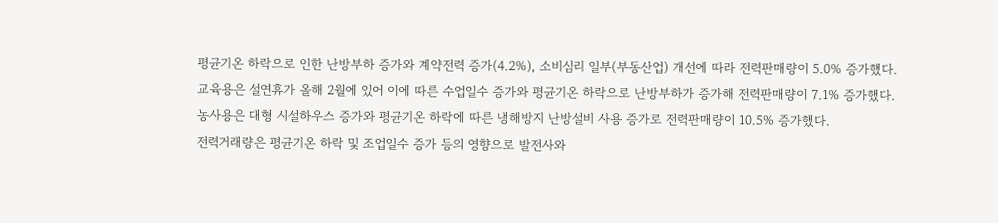평균기온 하락으로 인한 난방부하 증가와 계약전력 증가(4.2%), 소비심리 일부(부동산업) 개선에 따라 전력판매량이 5.0% 증가했다.
교육용은 설연휴가 올해 2월에 있어 이에 따른 수업일수 증가와 평균기온 하락으로 난방부하가 증가해 전력판매량이 7.1% 증가했다.
농사용은 대형 시설하우스 증가와 평균기온 하락에 따른 냉해방지 난방설비 사용 증가로 전력판매량이 10.5% 증가했다.
전력거래량은 평균기온 하락 및 조업일수 증가 등의 영향으로 발전사와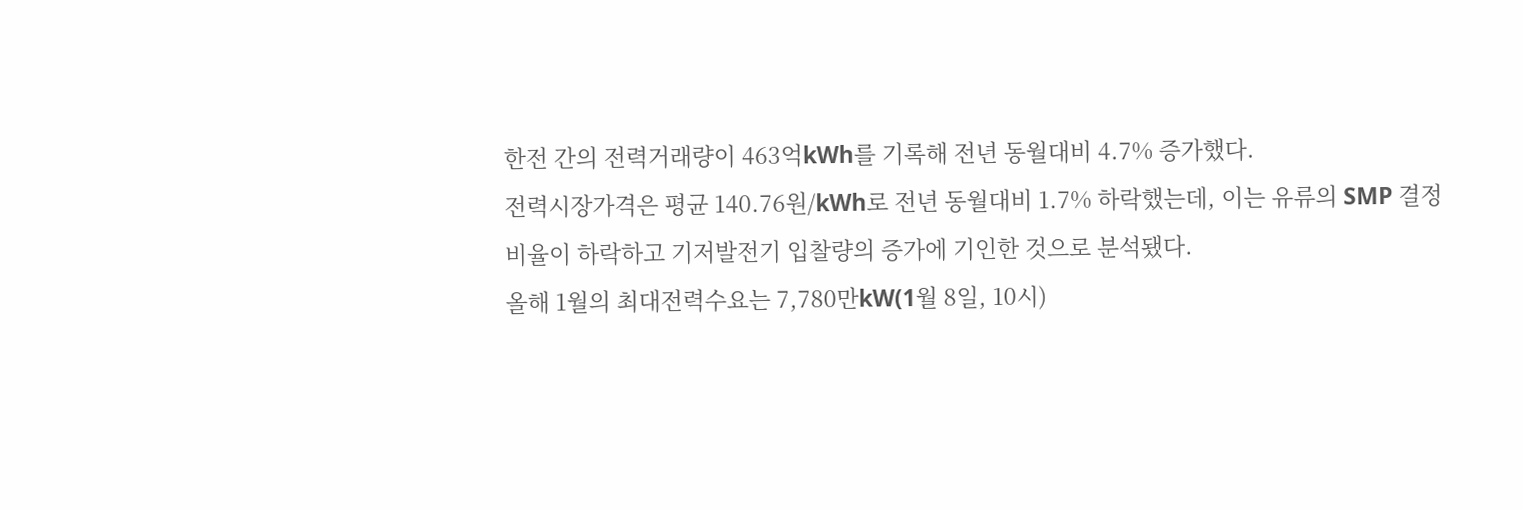한전 간의 전력거래량이 463억kWh를 기록해 전년 동월대비 4.7% 증가했다.
전력시장가격은 평균 140.76원/kWh로 전년 동월대비 1.7% 하락했는데, 이는 유류의 SMP 결정비율이 하락하고 기저발전기 입찰량의 증가에 기인한 것으로 분석됐다.
올해 1월의 최대전력수요는 7,780만kW(1월 8일, 10시)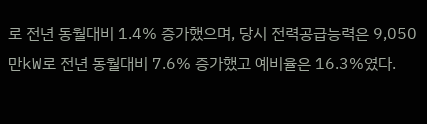로 전년 동월대비 1.4% 증가했으며, 당시 전력공급능력은 9,050만kW로 전년 동월대비 7.6% 증가했고 예비율은 16.3%였다.